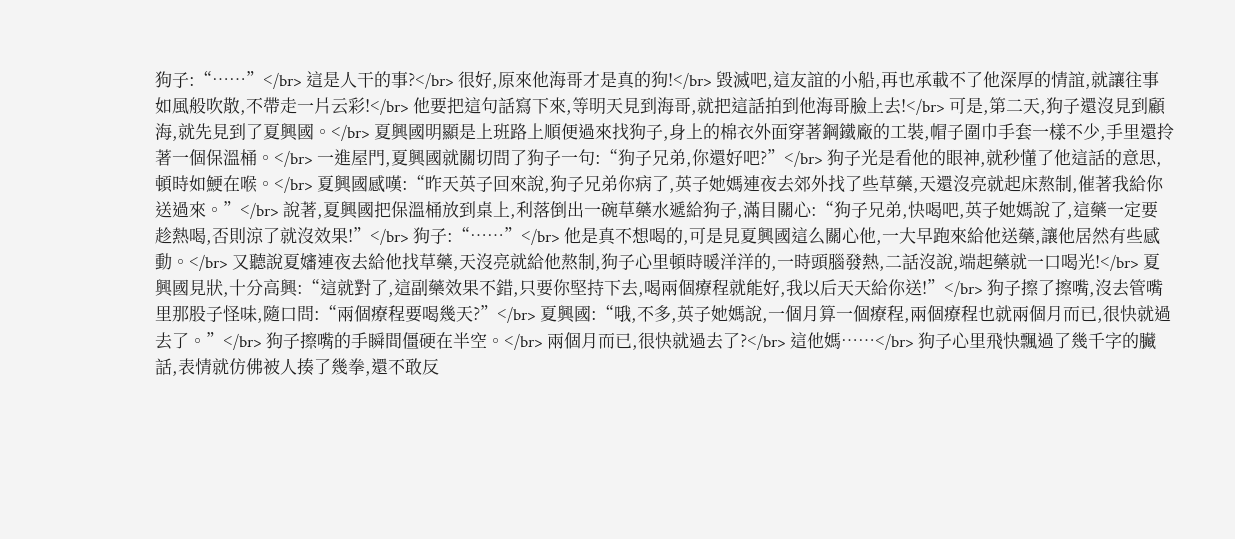狗子:“……”</br> 這是人干的事?</br> 很好,原來他海哥才是真的狗!</br> 毀滅吧,這友誼的小船,再也承載不了他深厚的情誼,就讓往事如風般吹散,不帶走一片云彩!</br> 他要把這句話寫下來,等明天見到海哥,就把這話拍到他海哥臉上去!</br> 可是,第二天,狗子還沒見到顧海,就先見到了夏興國。</br> 夏興國明顯是上班路上順便過來找狗子,身上的棉衣外面穿著鋼鐵廠的工裝,帽子圍巾手套一樣不少,手里還拎著一個保溫桶。</br> 一進屋門,夏興國就關切問了狗子一句:“狗子兄弟,你還好吧?”</br> 狗子光是看他的眼神,就秒懂了他這話的意思,頓時如鯁在喉。</br> 夏興國感嘆:“昨天英子回來說,狗子兄弟你病了,英子她媽連夜去郊外找了些草藥,天還沒亮就起床熬制,催著我給你送過來。”</br> 說著,夏興國把保溫桶放到桌上,利落倒出一碗草藥水遞給狗子,滿目關心:“狗子兄弟,快喝吧,英子她媽說了,這藥一定要趁熱喝,否則涼了就沒效果!”</br> 狗子:“……”</br> 他是真不想喝的,可是見夏興國這么關心他,一大早跑來給他送藥,讓他居然有些感動。</br> 又聽說夏嬸連夜去給他找草藥,天沒亮就給他熬制,狗子心里頓時暖洋洋的,一時頭腦發熱,二話沒說,端起藥就一口喝光!</br> 夏興國見狀,十分高興:“這就對了,這副藥效果不錯,只要你堅持下去,喝兩個療程就能好,我以后天天給你送!”</br> 狗子擦了擦嘴,沒去管嘴里那股子怪味,隨口問:“兩個療程要喝幾天?”</br> 夏興國:“哦,不多,英子她媽說,一個月算一個療程,兩個療程也就兩個月而已,很快就過去了。”</br> 狗子擦嘴的手瞬間僵硬在半空。</br> 兩個月而已,很快就過去了?</br> 這他媽……</br> 狗子心里飛快飄過了幾千字的臟話,表情就仿佛被人揍了幾拳,還不敢反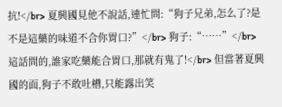抗!</br> 夏興國見他不說話,連忙問:“狗子兄弟,怎么了?是不是這藥的味道不合你胃口?”</br> 狗子:“……”</br> 這話問的,誰家吃藥能合胃口,那就有鬼了!</br> 但當著夏興國的面,狗子不敢吐槽,只能露出笑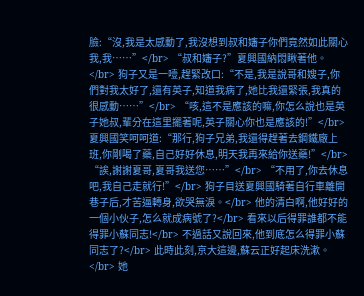臉:“沒,我是太感動了,我沒想到叔和嬸子你們竟然如此關心我,我……”</br> “叔和嬸子?”夏興國納悶瞅著他。</br> 狗子又是一噎,趕緊改口:“不是,我是說哥和嫂子,你們對我太好了,還有英子,知道我病了,她比我還緊張,我真的很感動……”</br> “咳,這不是應該的嘛,你怎么說也是英子她叔,輩分在這里擺著呢,英子關心你也是應該的!”</br> 夏興國笑呵呵道:“那行,狗子兄弟,我還得趕著去鋼鐵廠上班,你剛喝了藥,自己好好休息,明天我再來給你送藥!”</br> “誒,謝謝夏哥,夏哥我送您……”</br> “不用了,你去休息吧,我自己走就行!”</br> 狗子目送夏興國騎著自行車離開巷子后,才苦逼轉身,欲哭無淚。</br> 他的清白啊,他好好的一個小伙子,怎么就成病號了?</br> 看來以后得罪誰都不能得罪小蘇同志!</br> 不過話又說回來,他到底怎么得罪小蘇同志了?</br> 此時此刻,京大這邊,蘇云正好起床洗漱。</br> 她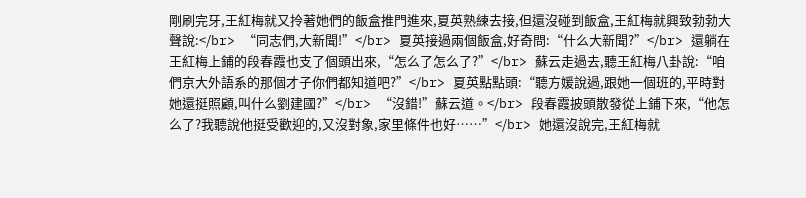剛刷完牙,王紅梅就又拎著她們的飯盒推門進來,夏英熟練去接,但還沒碰到飯盒,王紅梅就興致勃勃大聲說:</br> “同志們,大新聞!”</br> 夏英接過兩個飯盒,好奇問:“什么大新聞?”</br> 還躺在王紅梅上鋪的段春霞也支了個頭出來,“怎么了怎么了?”</br> 蘇云走過去,聽王紅梅八卦說:“咱們京大外語系的那個才子你們都知道吧?”</br> 夏英點點頭:“聽方媛說過,跟她一個班的,平時對她還挺照顧,叫什么劉建國?”</br> “沒錯!”蘇云道。</br> 段春霞披頭散發從上鋪下來,“他怎么了?我聽說他挺受歡迎的,又沒對象,家里條件也好……”</br> 她還沒說完,王紅梅就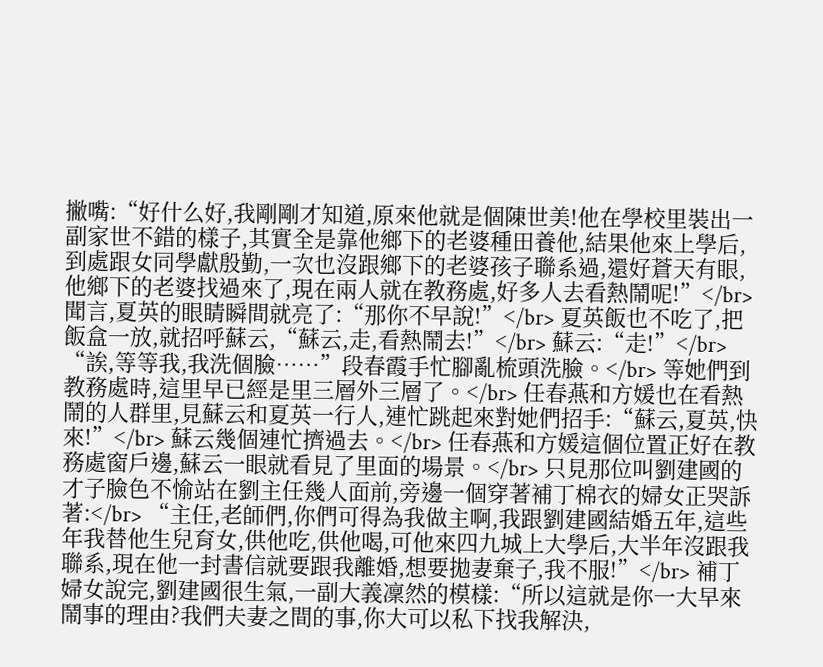撇嘴:“好什么好,我剛剛才知道,原來他就是個陳世美!他在學校里裝出一副家世不錯的樣子,其實全是靠他鄉下的老婆種田養他,結果他來上學后,到處跟女同學獻殷勤,一次也沒跟鄉下的老婆孩子聯系過,還好蒼天有眼,他鄉下的老婆找過來了,現在兩人就在教務處,好多人去看熱鬧呢!”</br> 聞言,夏英的眼睛瞬間就亮了:“那你不早說!”</br> 夏英飯也不吃了,把飯盒一放,就招呼蘇云,“蘇云,走,看熱鬧去!”</br> 蘇云:“走!”</br> “誒,等等我,我洗個臉……”段春霞手忙腳亂梳頭洗臉。</br> 等她們到教務處時,這里早已經是里三層外三層了。</br> 任春燕和方媛也在看熱鬧的人群里,見蘇云和夏英一行人,連忙跳起來對她們招手:“蘇云,夏英,快來!”</br> 蘇云幾個連忙擠過去。</br> 任春燕和方媛這個位置正好在教務處窗戶邊,蘇云一眼就看見了里面的場景。</br> 只見那位叫劉建國的才子臉色不愉站在劉主任幾人面前,旁邊一個穿著補丁棉衣的婦女正哭訴著:</br> “主任,老師們,你們可得為我做主啊,我跟劉建國結婚五年,這些年我替他生兒育女,供他吃,供他喝,可他來四九城上大學后,大半年沒跟我聯系,現在他一封書信就要跟我離婚,想要拋妻棄子,我不服!”</br> 補丁婦女說完,劉建國很生氣,一副大義凜然的模樣:“所以這就是你一大早來鬧事的理由?我們夫妻之間的事,你大可以私下找我解決,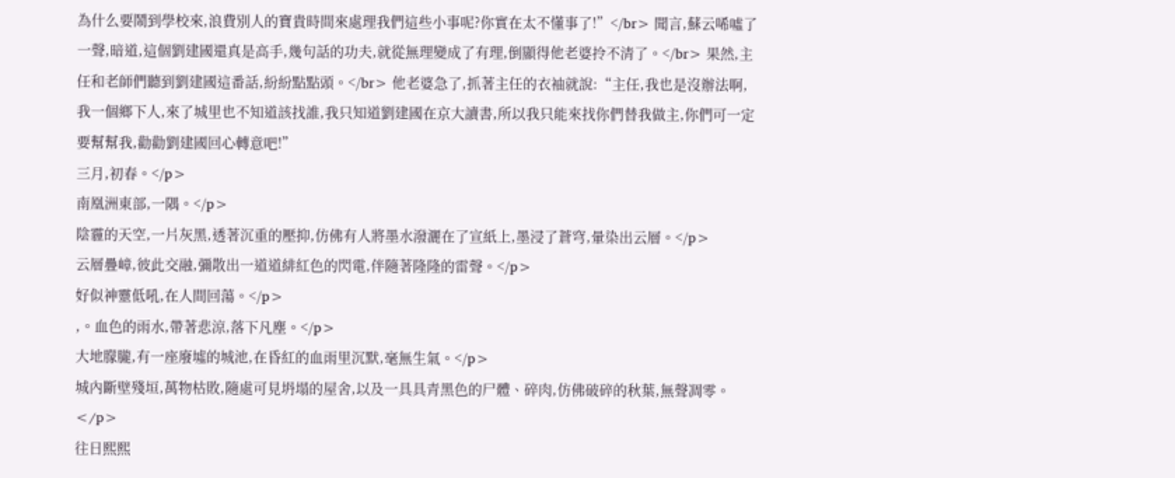為什么要鬧到學校來,浪費別人的寶貴時間來處理我們這些小事呢?你實在太不懂事了!”</br> 聞言,蘇云唏噓了一聲,暗道,這個劉建國還真是高手,幾句話的功夫,就從無理變成了有理,倒顯得他老婆拎不清了。</br> 果然,主任和老師們聽到劉建國這番話,紛紛點點頭。</br> 他老婆急了,抓著主任的衣袖就說:“主任,我也是沒辦法啊,我一個鄉下人,來了城里也不知道該找誰,我只知道劉建國在京大讀書,所以我只能來找你們替我做主,你們可一定要幫幫我,勸勸劉建國回心轉意吧!”
三月,初春。</p>
南凰洲東部,一隅。</p>
陰霾的天空,一片灰黑,透著沉重的壓抑,仿佛有人將墨水潑灑在了宣紙上,墨浸了蒼穹,暈染出云層。</p>
云層疊嶂,彼此交融,彌散出一道道緋紅色的閃電,伴隨著隆隆的雷聲。</p>
好似神靈低吼,在人間回蕩。</p>
,。血色的雨水,帶著悲涼,落下凡塵。</p>
大地朦朧,有一座廢墟的城池,在昏紅的血雨里沉默,毫無生氣。</p>
城內斷壁殘垣,萬物枯敗,隨處可見坍塌的屋舍,以及一具具青黑色的尸體、碎肉,仿佛破碎的秋葉,無聲凋零。</p>
往日熙熙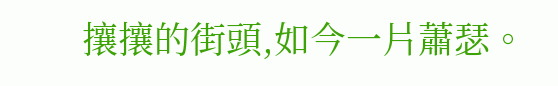攘攘的街頭,如今一片蕭瑟。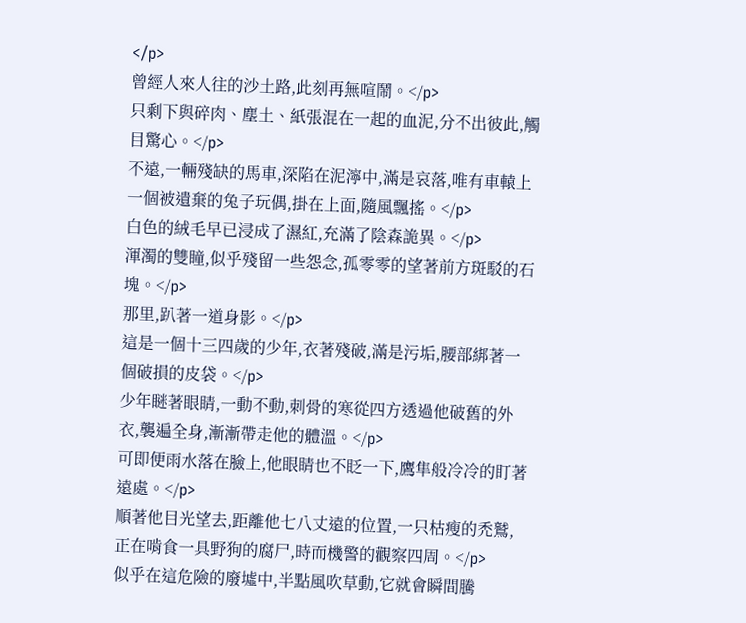</p>
曾經人來人往的沙土路,此刻再無喧鬧。</p>
只剩下與碎肉、塵土、紙張混在一起的血泥,分不出彼此,觸目驚心。</p>
不遠,一輛殘缺的馬車,深陷在泥濘中,滿是哀落,唯有車轅上一個被遺棄的兔子玩偶,掛在上面,隨風飄搖。</p>
白色的絨毛早已浸成了濕紅,充滿了陰森詭異。</p>
渾濁的雙瞳,似乎殘留一些怨念,孤零零的望著前方斑駁的石塊。</p>
那里,趴著一道身影。</p>
這是一個十三四歲的少年,衣著殘破,滿是污垢,腰部綁著一個破損的皮袋。</p>
少年瞇著眼睛,一動不動,刺骨的寒從四方透過他破舊的外衣,襲遍全身,漸漸帶走他的體溫。</p>
可即便雨水落在臉上,他眼睛也不眨一下,鷹隼般冷冷的盯著遠處。</p>
順著他目光望去,距離他七八丈遠的位置,一只枯瘦的禿鷲,正在啃食一具野狗的腐尸,時而機警的觀察四周。</p>
似乎在這危險的廢墟中,半點風吹草動,它就會瞬間騰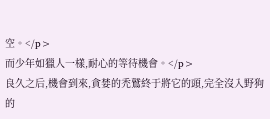空。</p>
而少年如獵人一樣,耐心的等待機會。</p>
良久之后,機會到來,貪婪的禿鷲終于將它的頭,完全沒入野狗的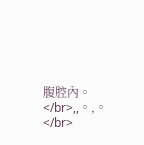腹腔內。</br>,,。,。</br>